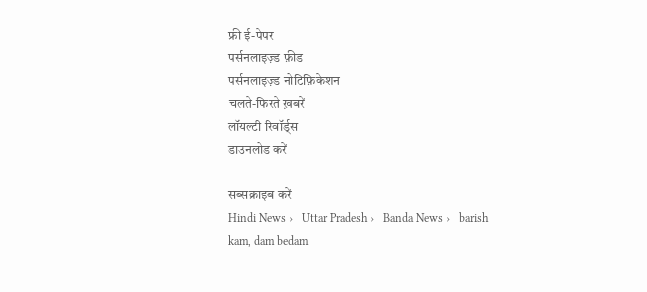फ्री ई-पेपर
पर्सनलाइज़्ड फ़ीड
पर्सनलाइज़्ड नोटिफ़िकेशन
चलते-फिरते ख़बरें
लॉयल्टी रिवॉर्ड्स
डाउनलोड करें

सब्सक्राइब करें
Hindi News ›   Uttar Pradesh ›   Banda News ›   barish kam, dam bedam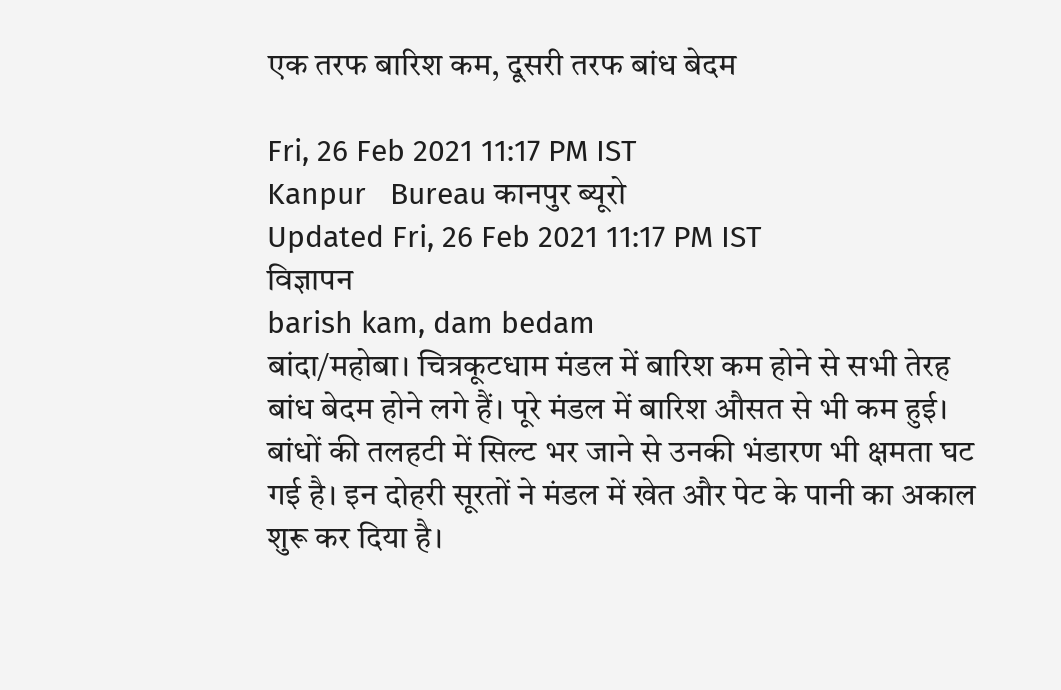एक तरफ बारिश कम, दूसरी तरफ बांध बेदम

Fri, 26 Feb 2021 11:17 PM IST
Kanpur   Bureau कानपुर ब्यूरो
Updated Fri, 26 Feb 2021 11:17 PM IST
विज्ञापन
barish kam, dam bedam
बांदा/महोबा। चित्रकूटधाम मंडल में बारिश कम होने से सभी तेरह बांध बेदम होने लगे हैं। पूरे मंडल में बारिश औसत से भी कम हुई। बांधों की तलहटी में सिल्ट भर जाने से उनकी भंडारण भी क्षमता घट गई है। इन दोहरी सूरतों ने मंडल में खेत और पेट के पानी का अकाल शुरू कर दिया है।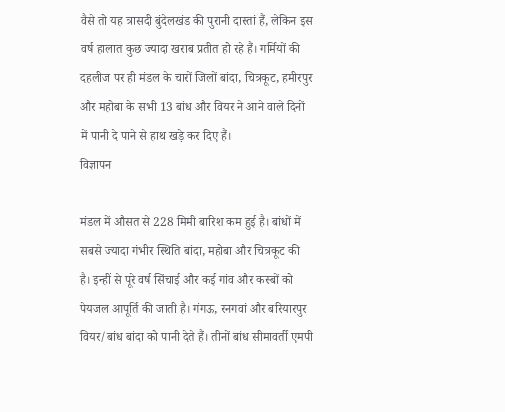वैसे तो यह त्रासदी बुंदेलखंड की पुरानी दास्तां हैं, लेकिन इस वर्ष हालात कुछ ज्यादा खराब प्रतीत हो रहे हैं। गर्मियों की दहलीज पर ही मंडल के चारों जिलों बांदा, चित्रकूट, हमीरपुर और महोबा के सभी 13 बांध और वियर ने आने वाले दिनों में पानी दे पाने से हाथ खड़े कर दिए हैं।
विज्ञापन

मंडल में औसत से 228 मिमी बारिश कम हुई है। बांधों में सबसे ज्यादा गंभीर स्थिति बांदा, महोबा और चित्रकूट की है। इन्हीं से पूरे वर्ष सिंचाई और कई गांव और कस्बों को पेयजल आपूर्ति की जाती है। गंगऊ, रनगवां और बरियारपुर वियर/बांध बांदा को पानी देते हैं। तीनों बांध सीमावर्ती एमपी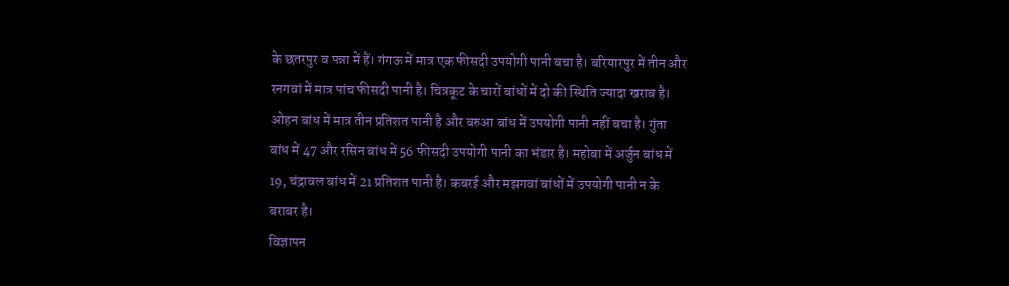के छतरपुर व पन्ना में हैं। गंगऊ में मात्र एक फीसदी उपयोगी पानी बचा है। बरियारपुर में तीन और रनगवां में मात्र पांच फीसदी पानी है। चित्रकूट के चारों बांधों में दो की स्थिति ज्यादा खराब है। ओहन बांध में मात्र तीन प्रतिशत पानी है और बरुआ बांध में उपयोगी पानी नहीं बचा है। गुंता बांध में 47 और रसिन बांध में 56 फीसदी उपयोगी पानी का भंडार है। महोबा में अर्जुन बांध में 19, चंद्रावल बांध में 21 प्रतिशत पानी है। कबरई और मझगवां बांधों में उपयोगी पानी न के बराबर है।
विज्ञापन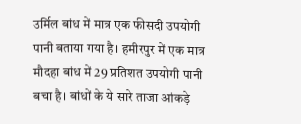उर्मिल बांध में मात्र एक फीसदी उपयोगी पानी बताया गया है। हमीरपुर में एक मात्र मौदहा बांध में 29 प्रतिशत उपयोगी पानी बचा है। बांधों के ये सारे ताजा आंकड़े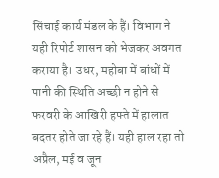सिंचाई कार्य मंडल के हैं। विभाग ने यही रिपोर्ट शासन को भेजकर अवगत कराया है। उधर, महोबा में बांधों में पानी की स्थिति अच्छी न होने से फरवरी के आखिरी हफ्ते में हालात बदतर होते जा रहे हैं। यही हाल रहा तो अप्रैल, मई व जून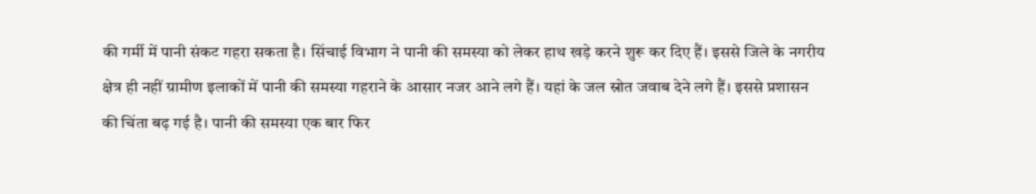की गर्मी में पानी संकट गहरा सकता है। सिंचाई विभाग ने पानी की समस्या को लेकर हाथ खड़े करने शुरू कर दिए हैं। इससे जिले के नगरीय क्षेत्र ही नहीं ग्रामीण इलाकों में पानी की समस्या गहराने के आसार नजर आने लगे हैं। यहां के जल स्रोत जवाब देने लगे हैं। इससे प्रशासन की चिंता बढ़ गई है। पानी की समस्या एक बार फिर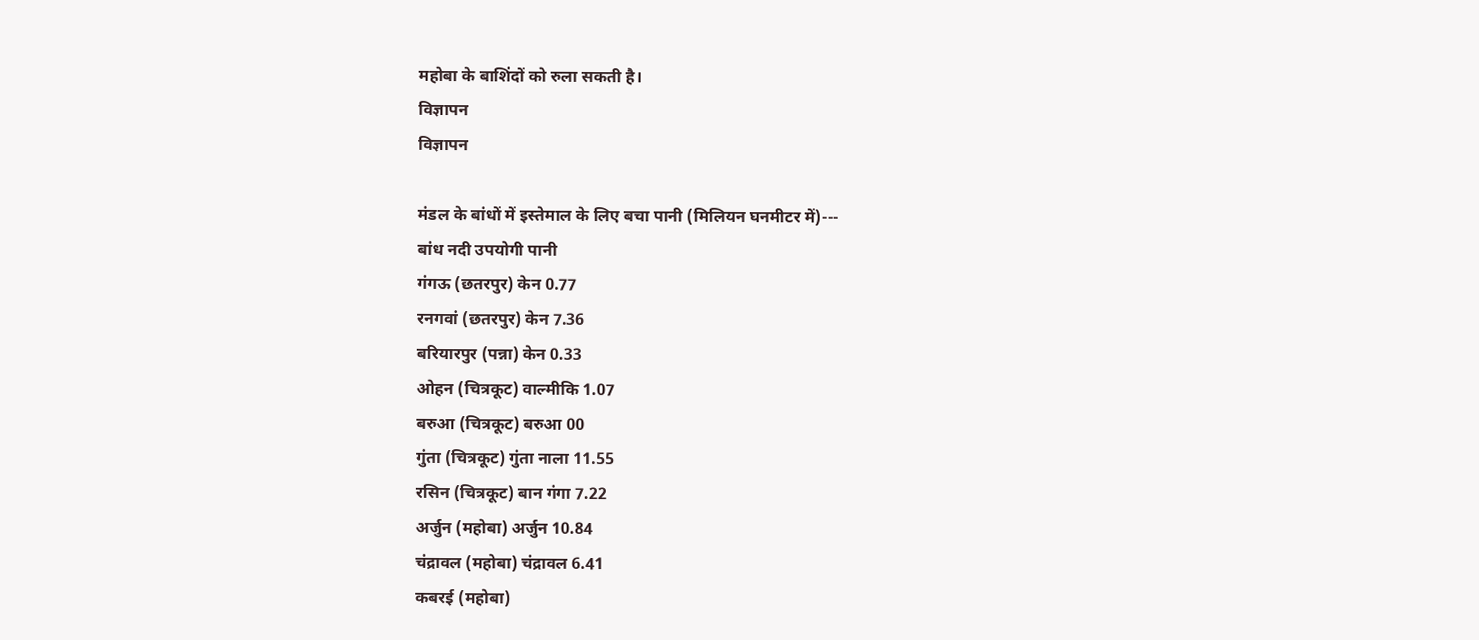महोबा के बाशिंदों को रुला सकती है।
विज्ञापन
विज्ञापन

मंडल के बांधों में इस्तेमाल के लिए बचा पानी (मिलियन घनमीटर में)---
बांध नदी उपयोगी पानी
गंगऊ (छतरपुर) केन 0.77
रनगवां (छतरपुर) केन 7.36
बरियारपुर (पन्ना) केन 0.33
ओहन (चित्रकूट) वाल्मीकि 1.07
बरुआ (चित्रकूट) बरुआ 00
गुंता (चित्रकूट) गुंता नाला 11.55
रसिन (चित्रकूट) बान गंगा 7.22
अर्जुन (महोबा) अर्जुन 10.84
चंद्रावल (महोबा) चंद्रावल 6.41
कबरई (महोबा)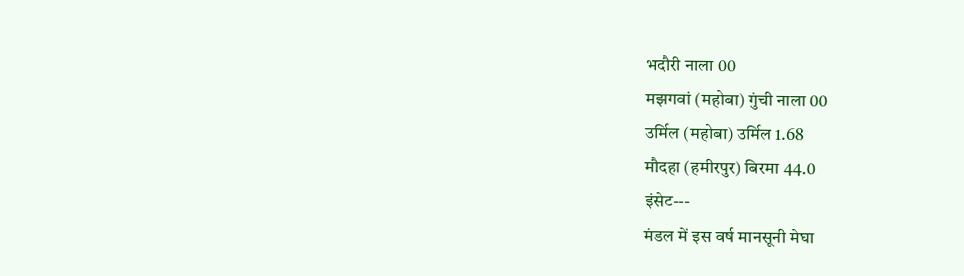भदौरी नाला 00
मझगवां (महोबा) गुंची नाला 00
उर्मिल (महोबा) उर्मिल 1.68
मौदहा (हमीरपुर) बिरमा 44.0
इंसेट---
मंडल में इस वर्ष मानसूनी मेघा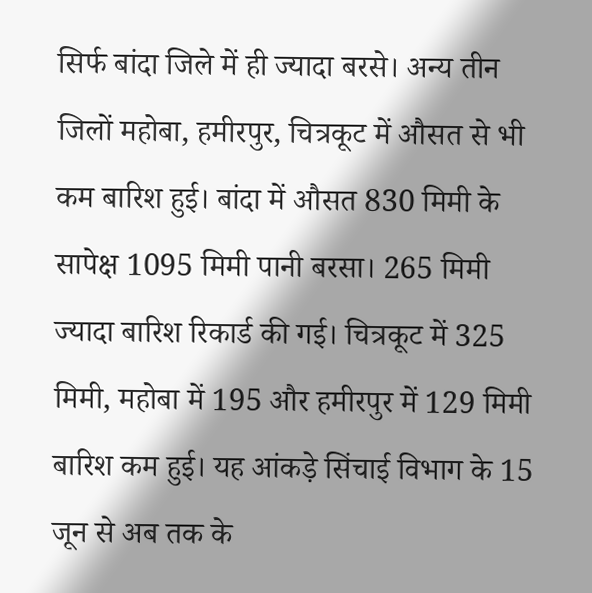सिर्फ बांदा जिले में ही ज्यादा बरसे। अन्य तीन जिलों महोबा, हमीरपुर, चित्रकूट में औसत से भी कम बारिश हुई। बांदा में औसत 830 मिमी के सापेक्ष 1095 मिमी पानी बरसा। 265 मिमी ज्यादा बारिश रिकार्ड की गई। चित्रकूट में 325 मिमी, महोबा में 195 और हमीरपुर में 129 मिमी बारिश कम हुई। यह आंकड़े सिंचाई विभाग के 15 जून से अब तक के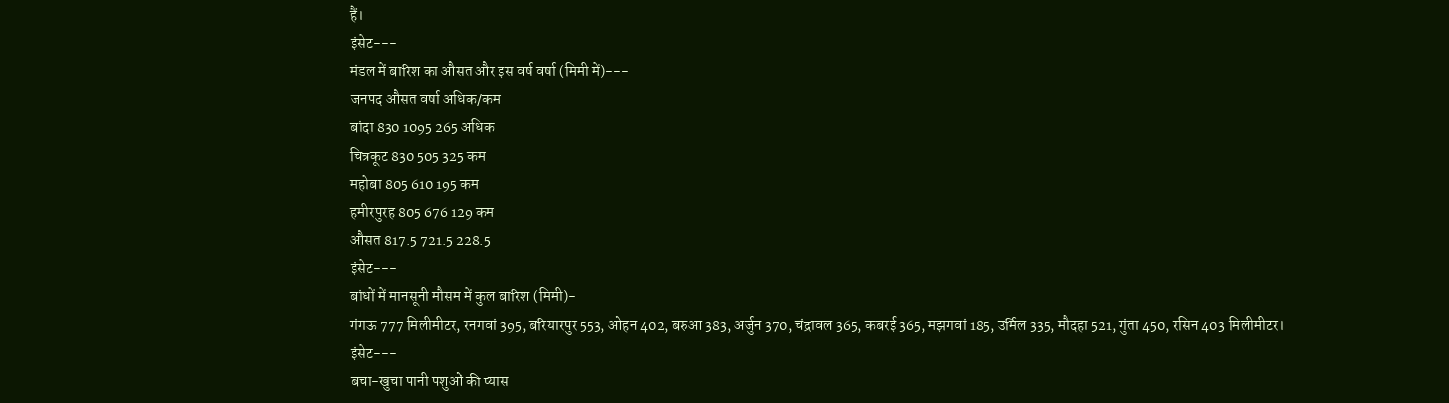हैं।
इंसेट---
मंडल में बारिश का औसत और इस वर्ष वर्षा (मिमी में)---
जनपद औसत वर्षा अधिक/कम
बांदा 830 1095 265 अधिक
चित्रकूट 830 505 325 कम
महोबा 805 610 195 कम
हमीरपुरह 805 676 129 कम
औसत 817.5 721.5 228.5
इंसेट---
बांधों में मानसूनी मौसम में कुल बारिश (मिमी)-
गंगऊ 777 मिलीमीटर, रनगवां 395, बरियारपुर 553, ओहन 402, बरुआ 383, अर्जुन 370, चंद्रावल 365, कबरई 365, मझगवां 185, उर्मिल 335, मौदहा 521, गुंता 450, रसिन 403 मिलीमीटर।
इंसेट---
बचा-खुचा पानी पशुओं की प्यास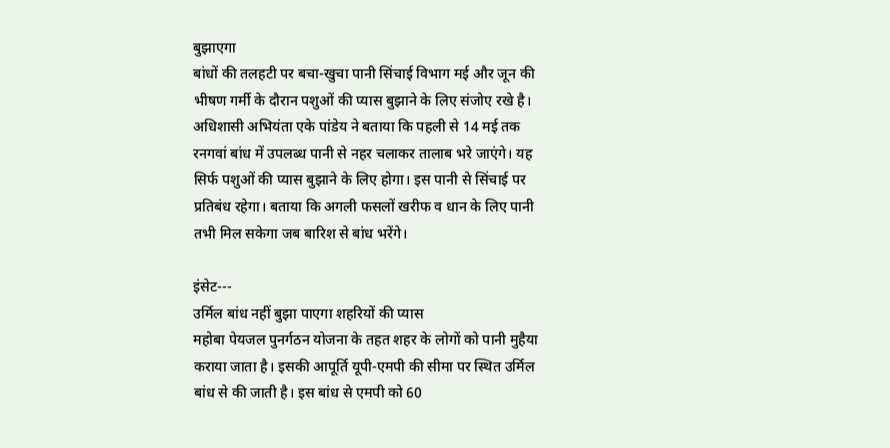बुझाएगा
बांधों की तलहटी पर बचा-खुचा पानी सिंचाई विभाग मई और जून की भीषण गर्मी के दौरान पशुओं की प्यास बुझाने के लिए संजोए रखे है। अधिशासी अभियंता एके पांडेय ने बताया कि पहली से 14 मई तक रनगवां बांध में उपलब्ध पानी से नहर चलाकर तालाब भरे जाएंगे। यह सिर्फ पशुओं की प्यास बुझाने के लिए होगा। इस पानी से सिंचाई पर प्रतिबंध रहेगा। बताया कि अगली फसलों खरीफ व धान के लिए पानी तभी मिल सकेगा जब बारिश से बांध भरेंगे।

इंसेट---
उर्मिल बांध नहीं बुझा पाएगा शहरियों की प्यास
महोबा पेयजल पुनर्गठन योजना के तहत शहर के लोगों को पानी मुहैया कराया जाता है। इसकी आपूर्ति यूपी-एमपी की सीमा पर स्थित उर्मिल बांध से की जाती है। इस बांध से एमपी को 60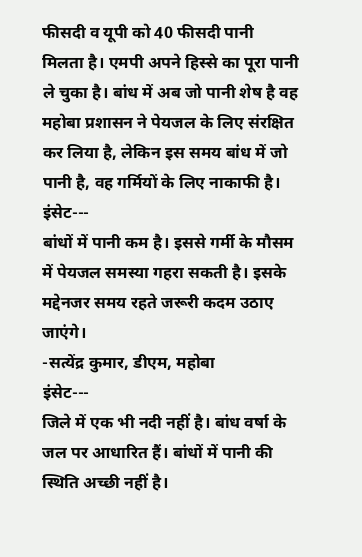फीसदी व यूपी को 40 फीसदी पानी मिलता है। एमपी अपने हिस्से का पूरा पानी ले चुका है। बांध में अब जो पानी शेष है वह महोबा प्रशासन ने पेयजल के लिए संरक्षित कर लिया है, लेकिन इस समय बांध में जो पानी है, वह गर्मियों के लिए नाकाफी है।
इंसेट---
बांधों में पानी कम है। इससे गर्मी के मौसम में पेयजल समस्या गहरा सकती है। इसके मद्देनजर समय रहते जरूरी कदम उठाए जाएंगे।
-सत्येंद्र कुमार, डीएम, महोबा
इंसेट---
जिले में एक भी नदी नहीं है। बांध वर्षा के जल पर आधारित हैं। बांधों में पानी की स्थिति अच्छी नहीं है।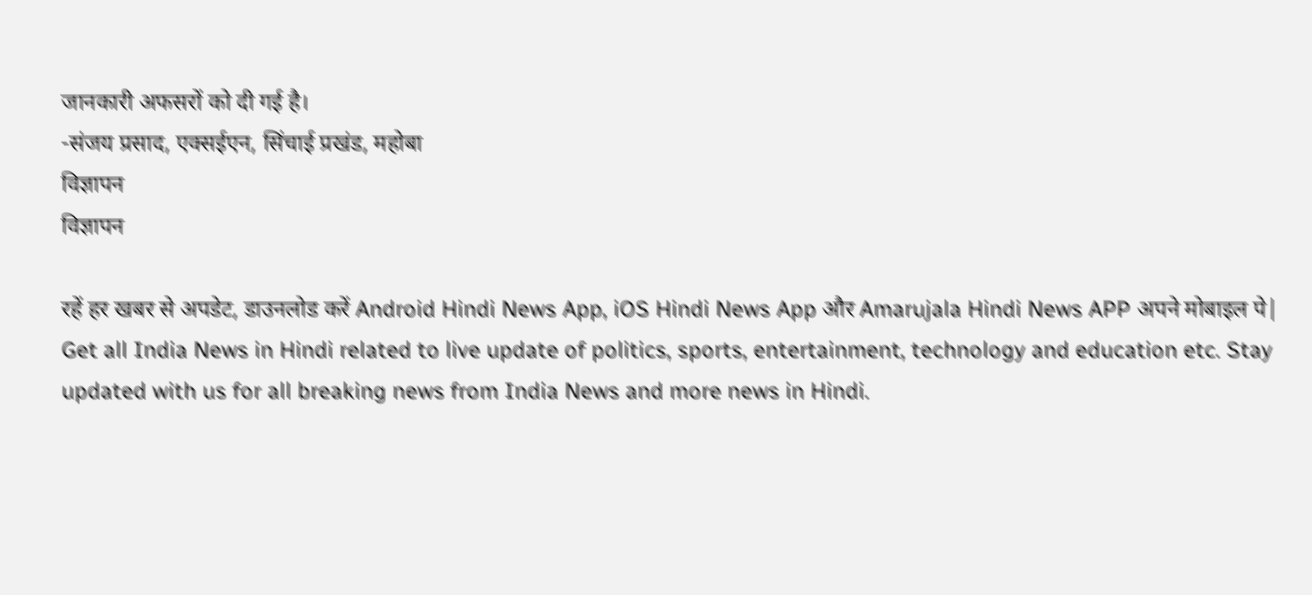जानकारी अफसरों को दी गई है।
-संजय प्रसाद, एक्सईएन, सिंचाई प्रखंड, महोबा
विज्ञापन
विज्ञापन

रहें हर खबर से अपडेट, डाउनलोड करें Android Hindi News App, iOS Hindi News App और Amarujala Hindi News APP अपने मोबाइल पे|
Get all India News in Hindi related to live update of politics, sports, entertainment, technology and education etc. Stay updated with us for all breaking news from India News and more news in Hindi.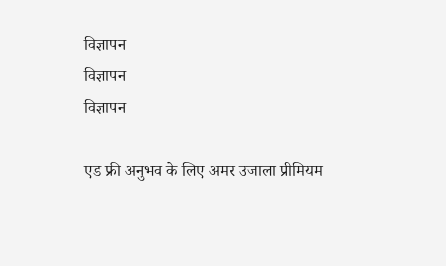विज्ञापन
विज्ञापन
विज्ञापन

एड फ्री अनुभव के लिए अमर उजाला प्रीमियम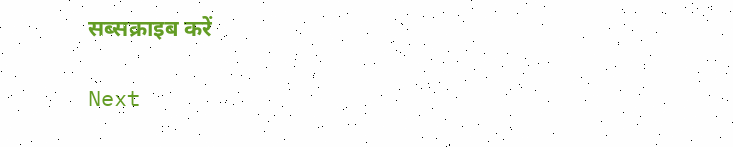सब्सक्राइब करें

Next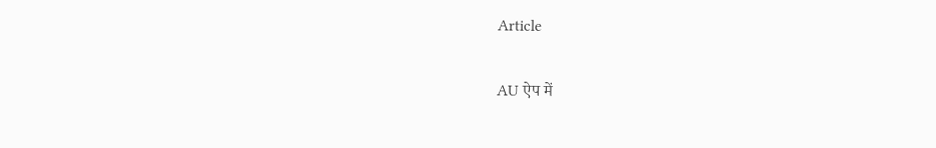Article

AU ऐप में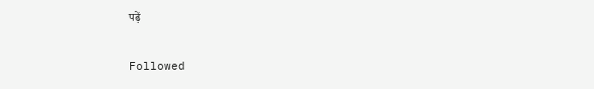पढ़ें

Followed